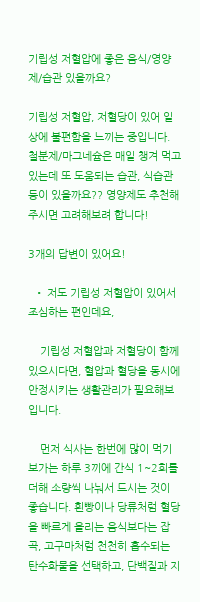기립성 저혈압에 좋은 음식/영양제/습관 있을까요?

기립성 저혈압, 저혈당이 있어 일상에 불편함을 느끼는 중입니다. 철분제/마그네슘은 매일 챙겨 먹고 있는데 또 도움되는 습관, 식습관 등이 있을까요?? 영양제도 추천해주시면 고려해보려 합니다!

3개의 답변이 있어요!

  • 저도 기립성 저혈압이 있어서 조심하는 편인데요,

    기립성 저혈압과 저혈당이 함께 있으시다면, 혈압과 혈당을 동시에 안정시키는 생활관리가 필요해보입니다.

    먼저 식사는 한번에 많이 먹기 보가는 하루 3끼에 간식 1~2회를 더해 소량씩 나눠서 드시는 것이 좋습니다. 흰빵이나 당류처럼 혈당을 빠르게 올리는 음식보다는 잡곡, 고구마처럼 천천히 흡수되는 탄수화물을 선택하고, 단백질과 지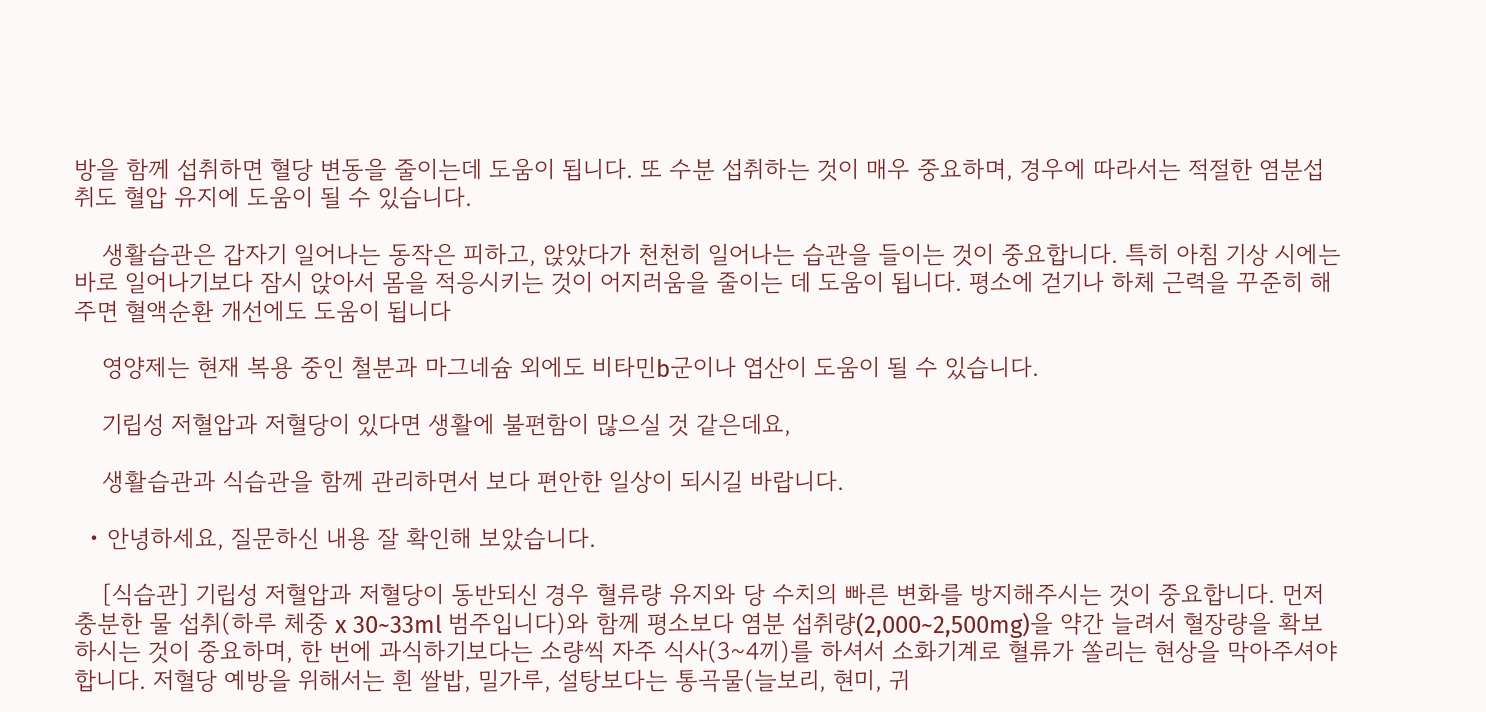방을 함께 섭취하면 혈당 변동을 줄이는데 도움이 됩니다. 또 수분 섭취하는 것이 매우 중요하며, 경우에 따라서는 적절한 염분섭취도 혈압 유지에 도움이 될 수 있습니다.

    생활습관은 갑자기 일어나는 동작은 피하고, 앉았다가 천천히 일어나는 습관을 들이는 것이 중요합니다. 특히 아침 기상 시에는 바로 일어나기보다 잠시 앉아서 몸을 적응시키는 것이 어지러움을 줄이는 데 도움이 됩니다. 평소에 걷기나 하체 근력을 꾸준히 해주면 혈액순환 개선에도 도움이 됩니다

    영양제는 현재 복용 중인 철분과 마그네슘 외에도 비타민b군이나 엽산이 도움이 될 수 있습니다.

    기립성 저혈압과 저혈당이 있다면 생활에 불편함이 많으실 것 같은데요,

    생활습관과 식습관을 함께 관리하면서 보다 편안한 일상이 되시길 바랍니다.

  • 안녕하세요, 질문하신 내용 잘 확인해 보았습니다.

    [식습관] 기립성 저혈압과 저혈당이 동반되신 경우 혈류량 유지와 당 수치의 빠른 변화를 방지해주시는 것이 중요합니다. 먼저 충분한 물 섭취(하루 체중 x 30~33ml 범주입니다)와 함께 평소보다 염분 섭취량(2,000~2,500mg)을 약간 늘려서 혈장량을 확보하시는 것이 중요하며, 한 번에 과식하기보다는 소량씩 자주 식사(3~4끼)를 하셔서 소화기계로 혈류가 쏠리는 현상을 막아주셔야 합니다. 저혈당 예방을 위해서는 흰 쌀밥, 밀가루, 설탕보다는 통곡물(늘보리, 현미, 귀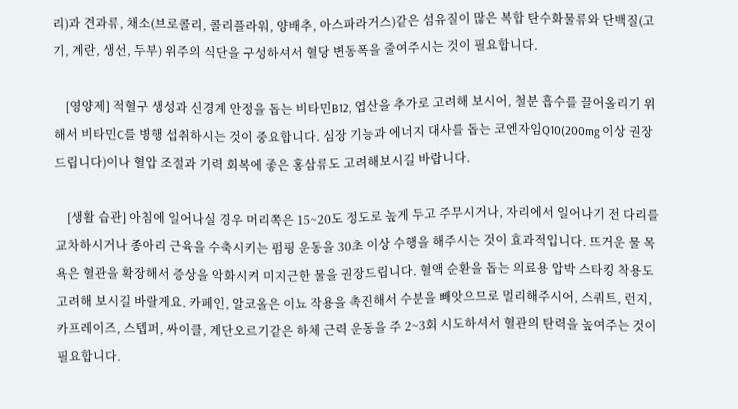리)과 견과류, 채소(브로콜리, 콜리플라워, 양배추, 아스파라거스)같은 섬유질이 많은 복합 탄수화물류와 단백질(고기, 계란, 생선, 두부) 위주의 식단을 구성하셔서 혈당 변동폭을 줄여주시는 것이 필요합니다.

    [영양제] 적혈구 생성과 신경계 안정을 돕는 비타민B12, 엽산을 추가로 고려해 보시어, 철분 흡수를 끌어올리기 위해서 비타민C를 병행 섭취하시는 것이 중요합니다. 심장 기능과 에너지 대사를 돕는 코엔자임Q10(200mg 이상 권장드립니다)이나 혈압 조절과 기력 회복에 좋은 홍삼류도 고려해보시길 바랍니다.

    [생활 습관] 아침에 일어나실 경우 머리쪽은 15~20도 정도로 높게 두고 주무시거나, 자리에서 일어나기 전 다리를 교차하시거나 종아리 근육을 수축시키는 펌핑 운동을 30초 이상 수행을 해주시는 것이 효과적입니다. 뜨거운 물 목욕은 혈관을 확장해서 증상을 악화시켜 미지근한 물을 권장드립니다. 혈액 순환을 돕는 의료용 압박 스타킹 착용도 고려해 보시길 바랄게요. 카페인, 알코올은 이뇨 작용을 촉진해서 수분을 빼앗으므로 멀리해주시어, 스쿼트, 런지, 카프레이즈, 스텝퍼, 싸이클, 계단오르기같은 하체 근력 운동을 주 2~3회 시도하셔서 혈관의 탄력을 높여주는 것이 필요합니다.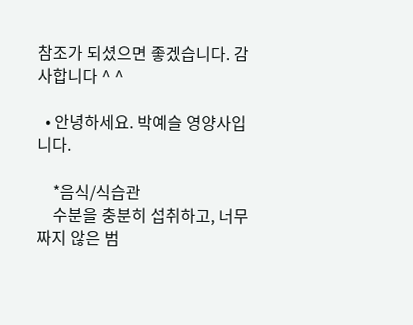참조가 되셨으면 좋겠습니다. 감사합니다 ^ ^

  • 안녕하세요. 박예슬 영양사입니다.

    *음식/식습관
    수분을 충분히 섭취하고, 너무 짜지 않은 범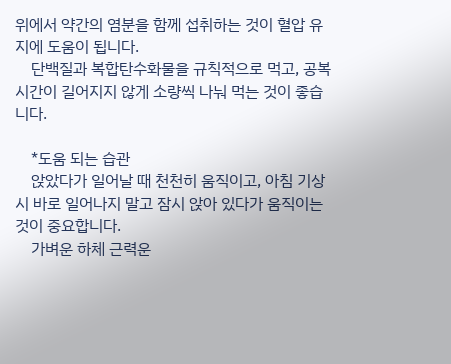위에서 약간의 염분을 함께 섭취하는 것이 혈압 유지에 도움이 됩니다.
    단백질과 복합탄수화물을 규칙적으로 먹고, 공복 시간이 길어지지 않게 소량씩 나눠 먹는 것이 좋습니다.

    *도움 되는 습관
    앉았다가 일어날 때 천천히 움직이고, 아침 기상 시 바로 일어나지 말고 잠시 앉아 있다가 움직이는 것이 중요합니다.
    가벼운 하체 근력운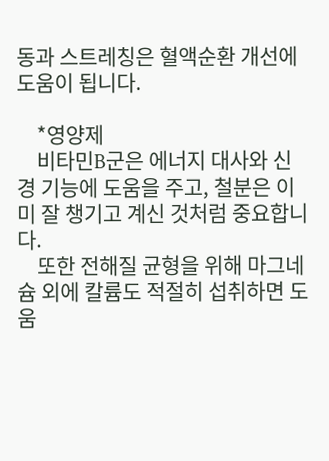동과 스트레칭은 혈액순환 개선에 도움이 됩니다.

    *영양제
    비타민B군은 에너지 대사와 신경 기능에 도움을 주고, 철분은 이미 잘 챙기고 계신 것처럼 중요합니다.
    또한 전해질 균형을 위해 마그네슘 외에 칼륨도 적절히 섭취하면 도움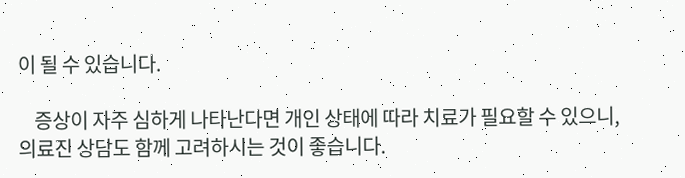이 될 수 있습니다.

    증상이 자주 심하게 나타난다면 개인 상태에 따라 치료가 필요할 수 있으니, 의료진 상담도 함께 고려하시는 것이 좋습니다.